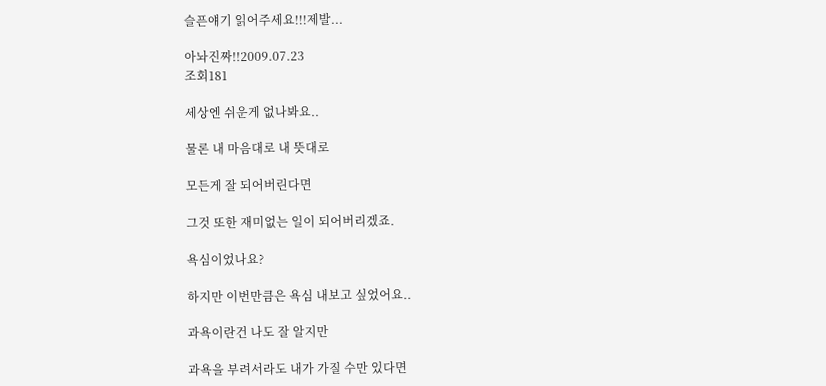슬픈얘기 읽어주세요!!!제발...

아놔진짜!!2009.07.23
조회181

세상엔 쉬운게 없나봐요..

물론 내 마음대로 내 뜻대로

모든게 잘 되어버린다면

그것 또한 재미없는 일이 되어버리겠죠.

욕심이었나요?

하지만 이번만큼은 욕심 내보고 싶었어요..

과욕이란건 나도 잘 알지만

과욕을 부려서라도 내가 가질 수만 있다면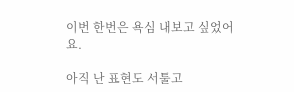이번 한번은 욕심 내보고 싶었어요.

아직 난 표현도 서툴고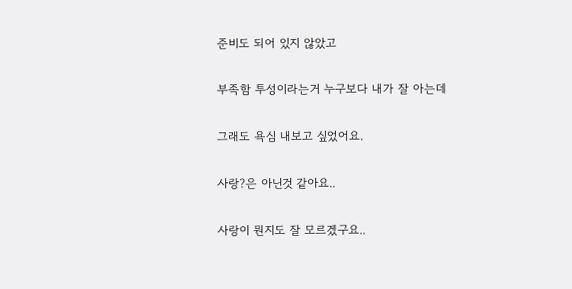준비도 되어 있지 않았고

부족함 투성이라는거 누구보다 내가 잘 아는데

그래도 욕심 내보고 싶었어요.

사랑?은 아닌것 같아요..

사랑이 뭔지도 잘 모르겠구요..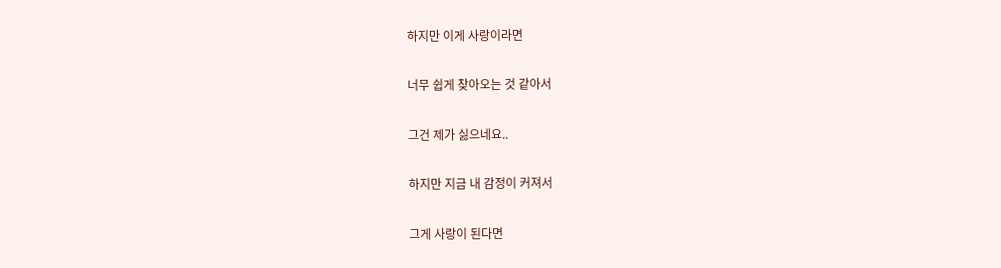하지만 이게 사랑이라면

너무 쉽게 찾아오는 것 같아서

그건 제가 싫으네요..

하지만 지금 내 감정이 커져서

그게 사랑이 된다면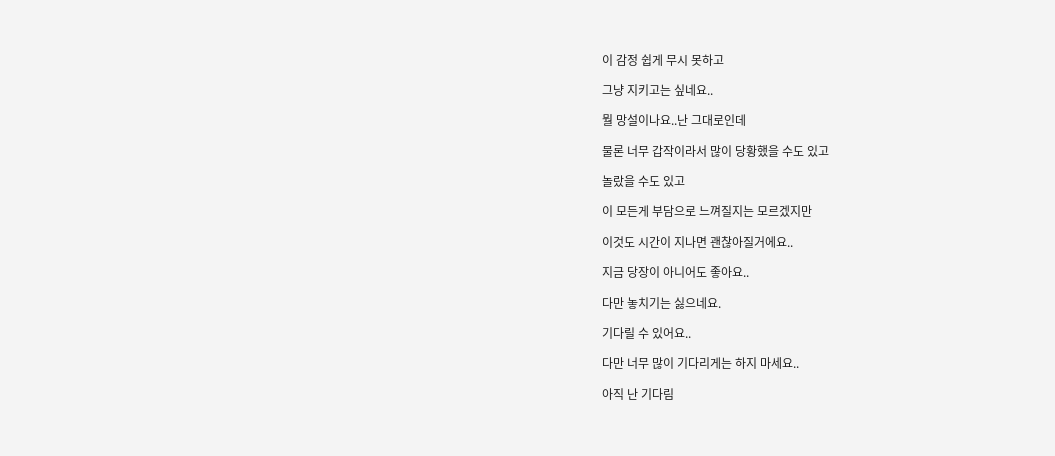이 감정 쉽게 무시 못하고

그냥 지키고는 싶네요..

뭘 망설이나요..난 그대로인데

물론 너무 갑작이라서 많이 당황했을 수도 있고

놀랐을 수도 있고

이 모든게 부담으로 느껴질지는 모르겠지만

이것도 시간이 지나면 괜찮아질거에요..

지금 당장이 아니어도 좋아요..

다만 놓치기는 싫으네요.

기다릴 수 있어요..

다만 너무 많이 기다리게는 하지 마세요..

아직 난 기다림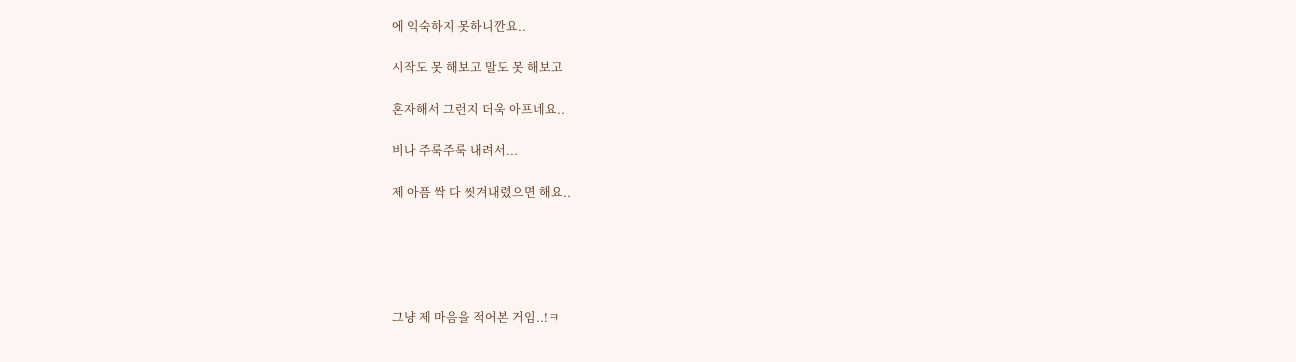에 익숙하지 못하니깐요..

시작도 못 해보고 말도 못 해보고

혼자해서 그런지 더욱 아프네요..

비나 주룩주룩 내려서...

제 아픔 싹 다 씻겨내렸으면 해요..





그냥 제 마음을 적어본 거임..!ㅋ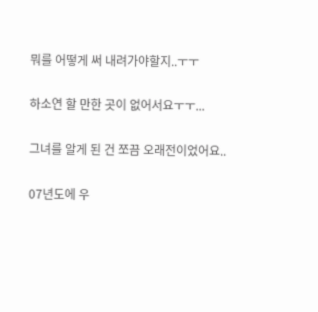뭐를 어떻게 써 내려가야할지..ㅜㅜ

하소연 할 만한 곳이 없어서요ㅜㅜ...

그녀를 알게 된 건 쪼끔 오래전이었어요..

07년도에 우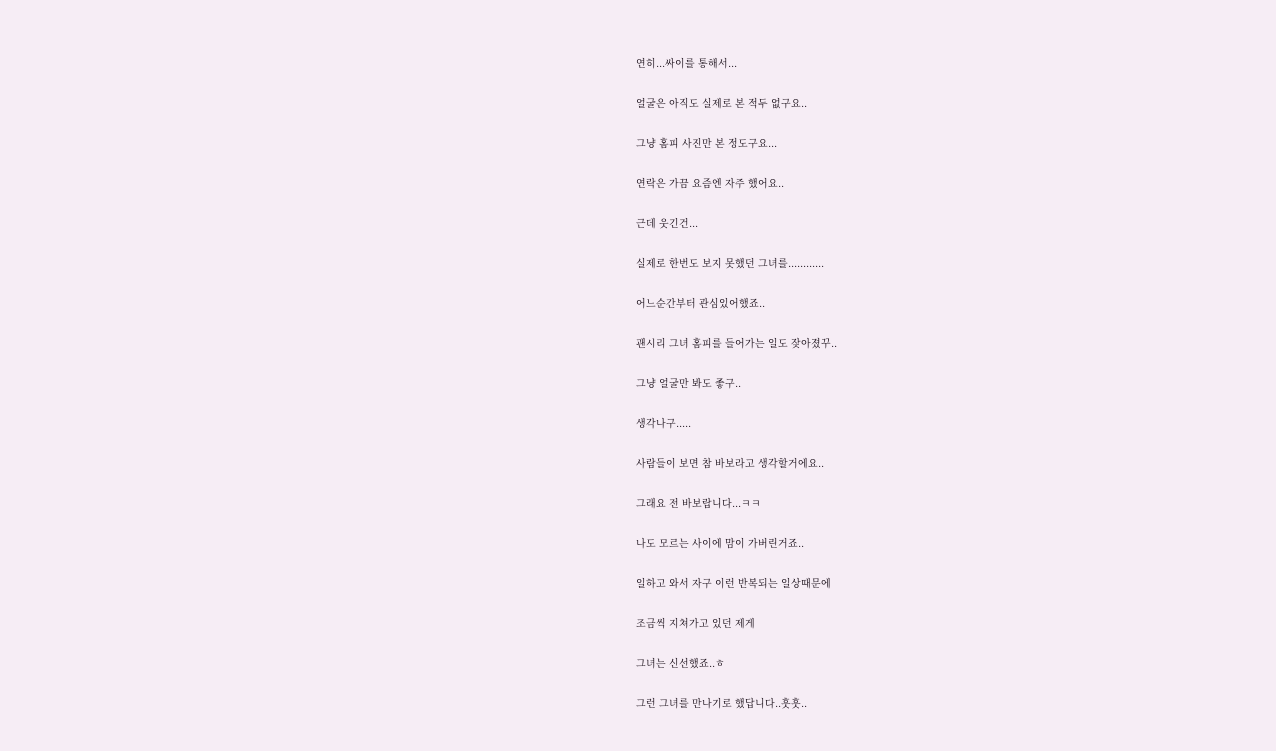연히...싸이를 통해서...

얼굴은 아직도 실제로 본 적두 없구요..

그냥 홈피 사진만 본 정도구요...

연락은 가끔 요즘엔 자주 했어요..

근데 웃긴건...

실제로 한번도 보지 못했던 그녀를............

어느순간부터 관심있어했죠..

괜시리 그녀 홈피를 들어가는 일도 잦아졌꾸..

그냥 얼굴만 봐도 좋구..

생각나구.....

사람들이 보면 참 바보라고 생각할거에요..

그래요 전 바보랍니다...ㅋㅋ

나도 모르는 사이에 맘이 가버린거죠..

일하고 와서 자구 이런 반복되는 일상때문에

조금씩 지쳐가고 있던 제게

그녀는 신선했죠..ㅎ

그런 그녀를 만나기로 했답니다..훗훗..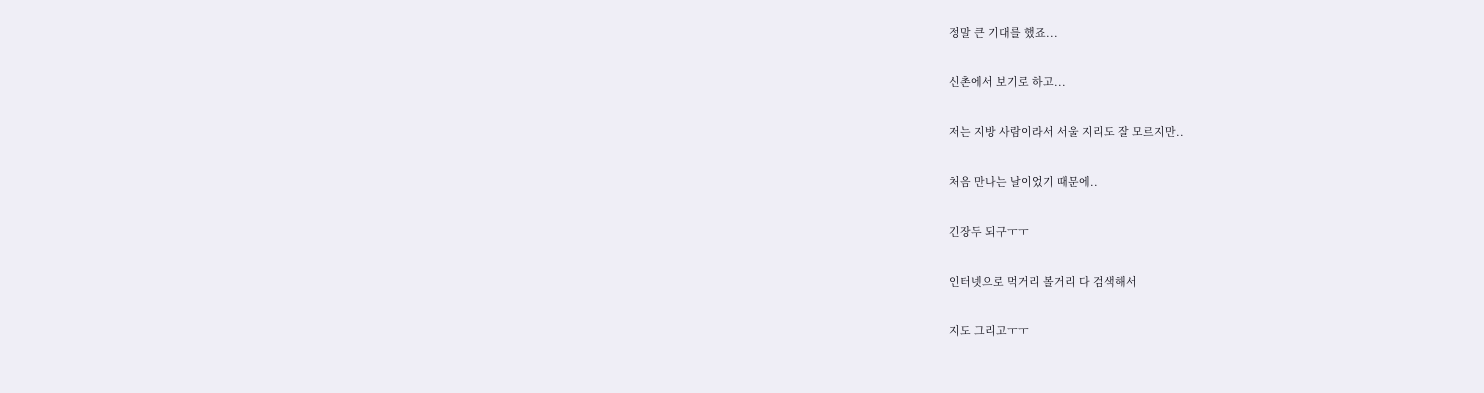정말 큰 기대를 했죠...

신촌에서 보기로 하고...

저는 지방 사람이라서 서울 지리도 잘 모르지만..

처음 만나는 날이었기 때문에..

긴장두 되구ㅜㅜ

인터넷으로 먹거리 볼거리 다 검색해서

지도 그리고ㅜㅜ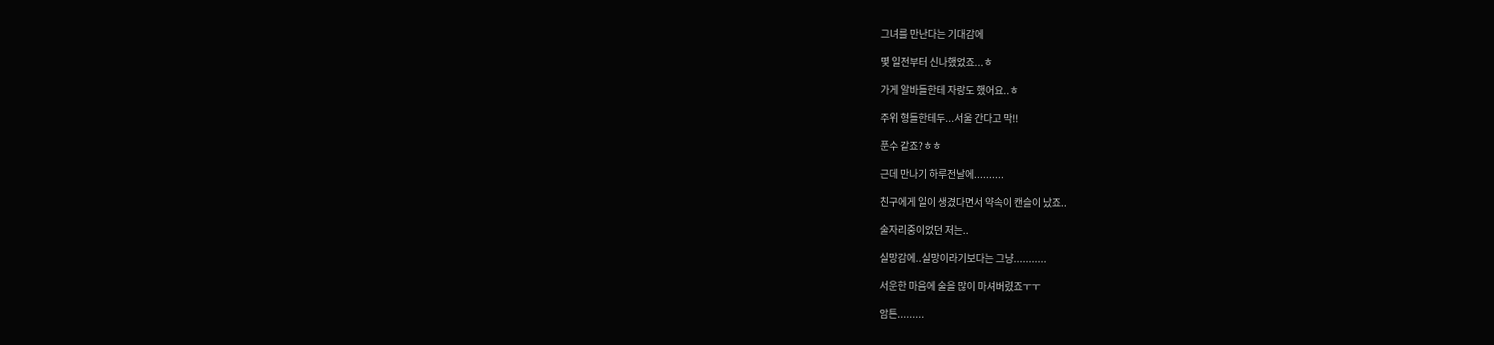그녀를 만난다는 기대감에

몇 일전부터 신나했었죠...ㅎ

가게 알바들한테 자랑도 했어요..ㅎ

주위 형들한테두...서울 간다고 막!!

푼수 같죠?ㅎㅎ

근데 만나기 하루전날에..........

친구에게 일이 생겼다면서 약속이 캔슬이 났죠..

술자리중이었던 저는..

실망감에..실망이라기보다는 그냥...........

서운한 마음에 술을 많이 마셔버렸죠ㅜㅜ

암튼.........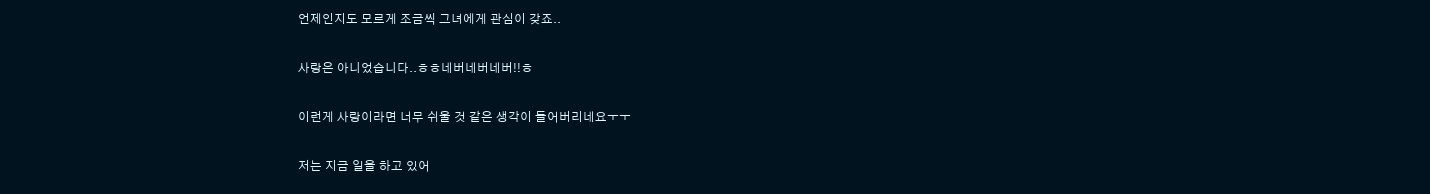언제인지도 모르게 조금씩 그녀에게 관심이 갖죠..

사랑은 아니었습니다..ㅎㅎ네버네버네버!!ㅎ

이런게 사랑이라면 너무 쉬울 것 같은 생각이 들어버리네요ㅜㅜ

저는 지금 일을 하고 있어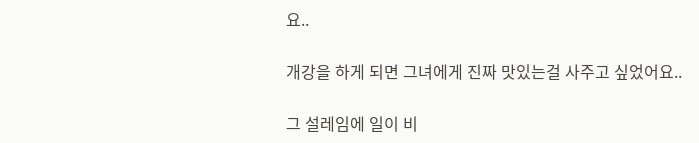요..

개강을 하게 되면 그녀에게 진짜 맛있는걸 사주고 싶었어요..

그 설레임에 일이 비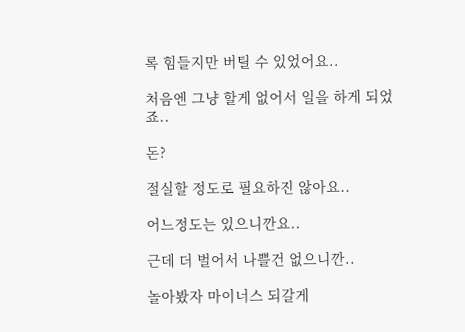록 힘들지만 버틸 수 있었어요..

처음엔 그냥 할게 없어서 일을 하게 되었죠..

돈?

절실할 정도로 필요하진 않아요..

어느정도는 있으니깐요..

근데 더 벌어서 나쁠건 없으니깐..

놀아봤자 마이너스 되갈게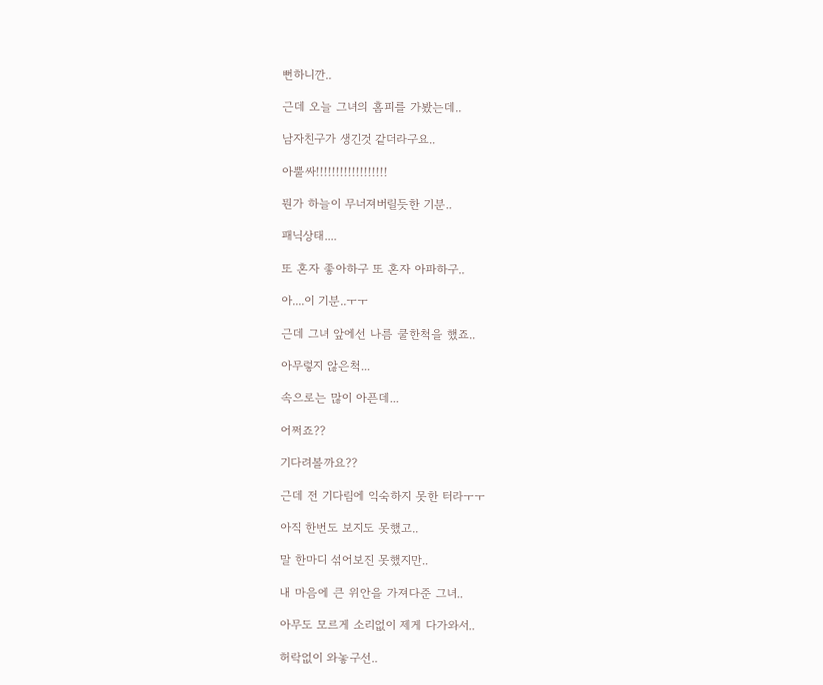뻔하니깐..

근데 오늘 그녀의 홈피를 가봤는데..

남자친구가 생긴것 같더라구요..

아뿔싸!!!!!!!!!!!!!!!!!!

뭔가 하늘이 무너져버릴듯한 기분..

패닉상태....

또 혼자 좋아하구 또 혼자 아파하구..

아....이 기분..ㅜㅜ

근데 그녀 앞에선 나름 쿨한척을 했죠..

아무렇지 않은척...

속으로는 많이 아픈데...

어쩌죠??

기다려볼까요??

근데 전 기다림에 익숙하지 못한 터라ㅜㅜ

아직 한번도 보지도 못했고..

말 한마디 섞어보진 못했지만..

내 마음에 큰 위안을 가져다준 그녀..

아무도 모르게 소리없이 제게 다가와서..

허락없이 와놓구선..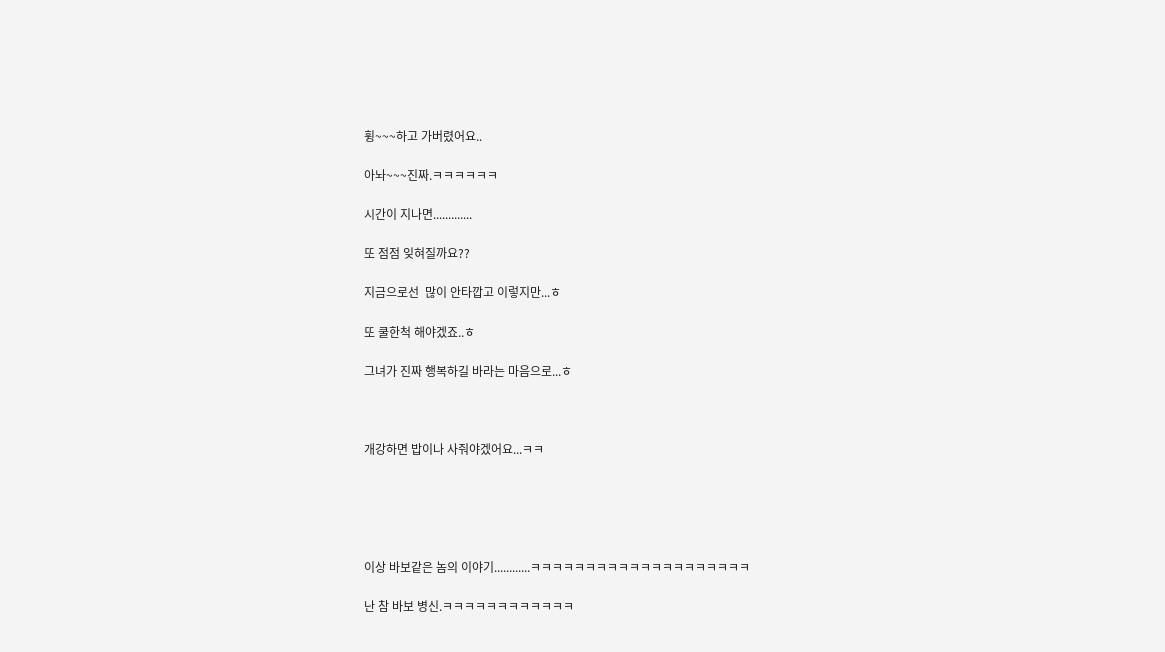휭~~~하고 가버렸어요..

아놔~~~진짜.ㅋㅋㅋㅋㅋㅋ

시간이 지나면.............

또 점점 잊혀질까요??

지금으로선  많이 안타깝고 이렇지만...ㅎ

또 쿨한척 해야겠죠..ㅎ

그녀가 진짜 행복하길 바라는 마음으로...ㅎ



개강하면 밥이나 사줘야겠어요...ㅋㅋ





이상 바보같은 놈의 이야기............ㅋㅋㅋㅋㅋㅋㅋㅋㅋㅋㅋㅋㅋㅋㅋㅋㅋㅋㅋㅋ

난 참 바보 병신.ㅋㅋㅋㅋㅋㅋㅋㅋㅋㅋㅋㅋ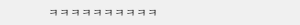ㅋㅋㅋㅋㅋㅋㅋㅋㅋㅋ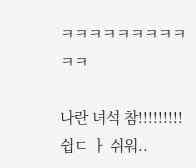ㅋㅋㅋㅋㅋㅋㅋㅋㅋㅋㅋ

나란 녀석 참!!!!!!!!!쉽ㄷ ㅏ 쉬워..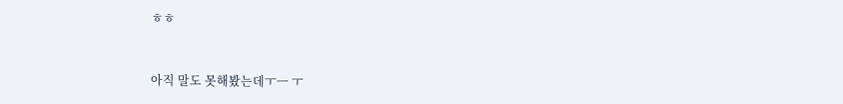ㅎㅎ


아직 말도 못해봤는데ㅜㅡ ㅜ